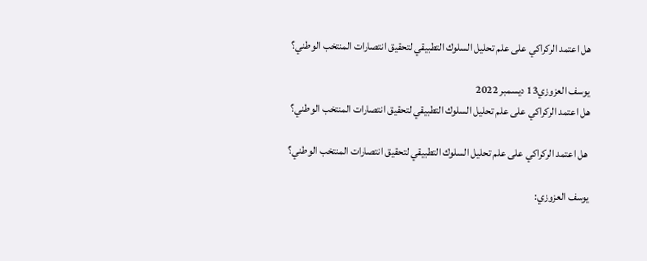هل اعتمد الركراكي على علم تحليل السلوك التطبيقي لتحقيق انتصارات المنتخب الوطني؟

يوسف العزوزي13 ديسمبر 2022
هل اعتمد الركراكي على علم تحليل السلوك التطبيقي لتحقيق انتصارات المنتخب الوطني؟

 هل اعتمد الركراكي على علم تحليل السلوك التطبيقي لتحقيق انتصارات المنتخب الوطني؟

يوسف العزوزي: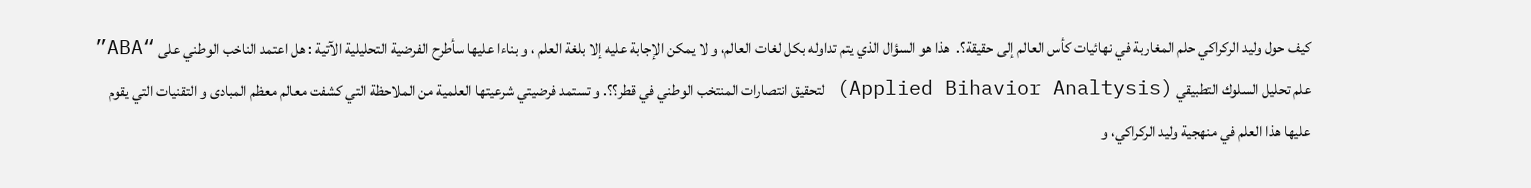كيف حول وليد الركراكي حلم المغاربة في نهائيات كأس العالم إلى حقيقة؟.  هذا هو السؤال الذي يتم تداوله بكل لغات العالم، و لا يمكن الإجابة عليه إلا بلغة العلم ، و بناءا عليها سأطرح الفرضية التحليلية الآتية : هل اعتمد الناخب الوطني على “ABA” علم تحليل السلوك التطبيقي (Applied Bihavior Analtysis) لتحقيق انتصارات المنتخب الوطني في قطر؟؟. و تستمد فرضيتي شرعيتها العلمية من الملاحظة التي كشفت معالم معظم المبادى و التقنيات التي يقوم عليها هذا العلم في منهجية وليد الركراكي، و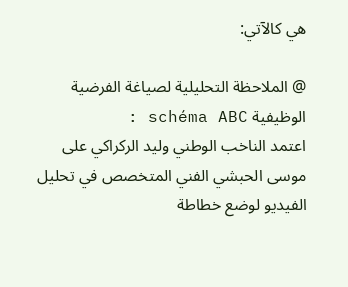هي كالآتي:

@ الملاحظة التحليلية لصياغة الفرضية الوظيفية schéma ABC :
اعتمد الناخب الوطني وليد الركراكي على  موسى الحبشي الفني المتخصص في تحليل الفيديو لوضع خطاطة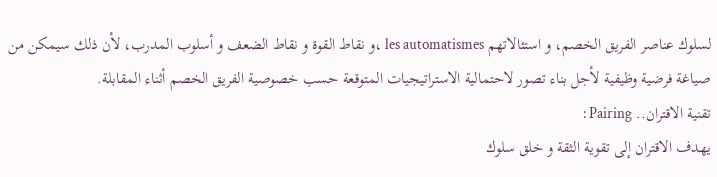لسلوك عناصر الفريق الخصم، و استئالاتهم les automatismes ،و نقاط القوة و نقاط الضعف و أسلوب المدرب، لأن ذلك سيمكن من صياغة فرضية وظيفية لأجل بناء تصور لاحتمالية الاستراتيجيات المتوقعة حسب خصوصية الفريق الخصم أثناء المقابلة.
تقنية الاقتران.. Pairing :
يهدف الاقتران إلى تقوية الثقة و خلق سلوك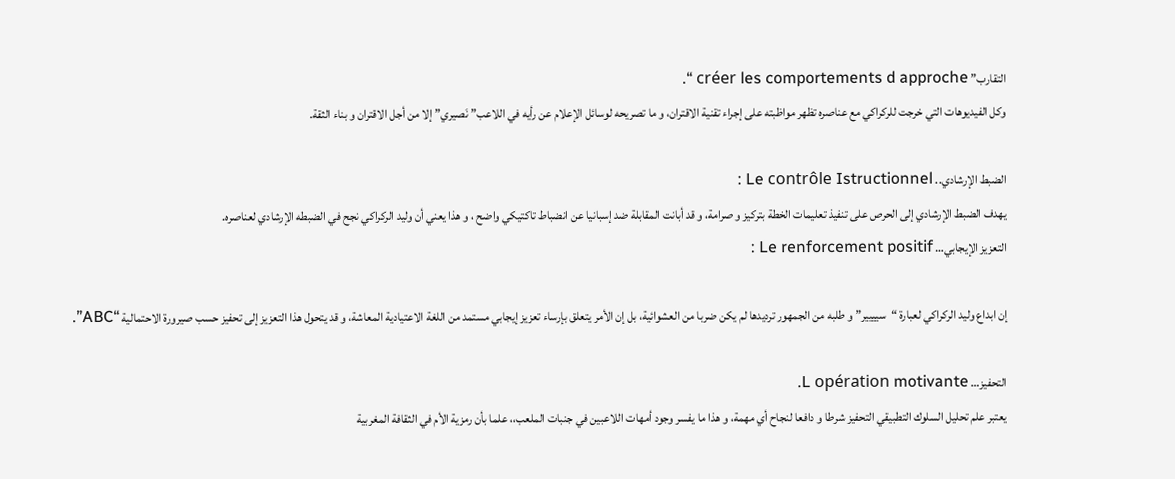التقارب” créer les comportements d approche “.
وكل الفيديوهات التي خرجت للركراكي مع عناصره تظهر مواظبته على إجراء تقنية الاقتران، و ما تصريحه لوسائل الإعلام عن رأيه في اللاعب” نَصيري” إلا من أجل الاقتران و بناء الثقة.

الضبط الإرشادي.. Le contrôle Istructionnel :
يهدف الضبط الإرشادي إلى الحرص على تنفيذ تعليمات الخطة بتركيز و صرامة، و قد أبانت المقابلة ضد إسبانيا عن انضباط تاكتيكي واضح ، و هذا يعني أن وليد الركراكي نجح في الضبطه الإرشادي لعناصره.
التعزيز الإيجابي… Le renforcement positif :

إن ابداع وليد الركراكي لعبارة “سيييير” و طلبه من الجمهور ترديدها لم يكن ضربا من العشوائية، بل إن الأمر يتعلق بإرساء تعزيز إيجابي مستمد من اللغة الاعتيادية المعاشة، و قد يتحول هذا التعزيز إلى تحفيز حسب صيرورة الاحتمالية “ABC”.

التحفيز… L opération motivante.
يعتبر علم تحليل السلوك التطبيقي التحفيز شرطا و دافعا لنجاح أي مهمة، و هذا ما يفسر وجود أمهات اللاعبين في جنبات الملعب،، علما بأن رمزية الأم في الثقافة المغربية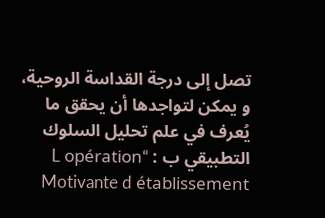تصل إلى درجة القداسة الروحية، و يمكن لتواجدها أن يحقق ما يُعرف في علم تحليل السلوك التطبيقي ب : “L opération Motivante d établissement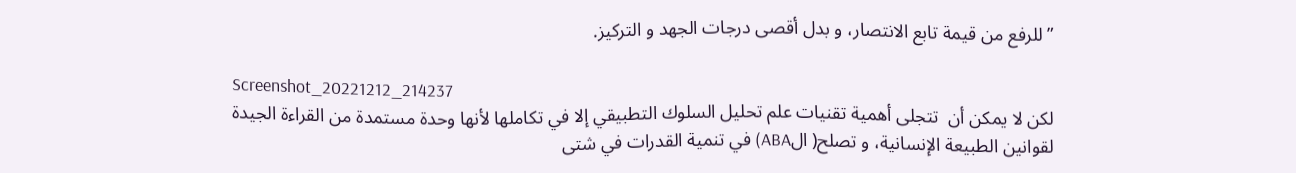” للرفع من قيمة تابع الانتصار، و بدل أقصى درجات الجهد و التركيز.

Screenshot_20221212_214237
لكن لا يمكن أن  تتجلى أهمية تقنيات علم تحليل السلوك التطبيقي إلا في تكاملها لأنها وحدة مستمدة من القراءة الجيدة لقوانين الطبيعة الإنسانية، و تصلح( الABA) في تنمية القدرات في شتى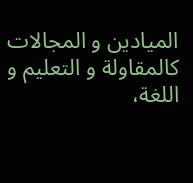الميادين و المجالات كالمقاولة و التعليم و اللغة،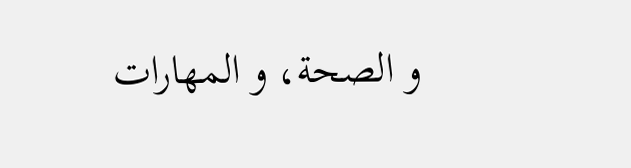و الصحة، و المهارات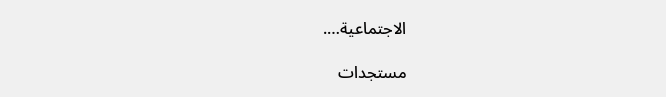الاجتماعية….

مستجدات